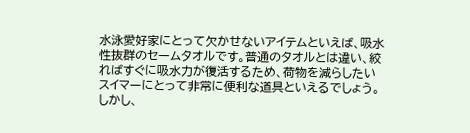水泳愛好家にとって欠かせないアイテムといえば、吸水性抜群のセームタオルです。普通のタオルとは違い、絞ればすぐに吸水力が復活するため、荷物を減らしたいスイマーにとって非常に便利な道具といえるでしょう。しかし、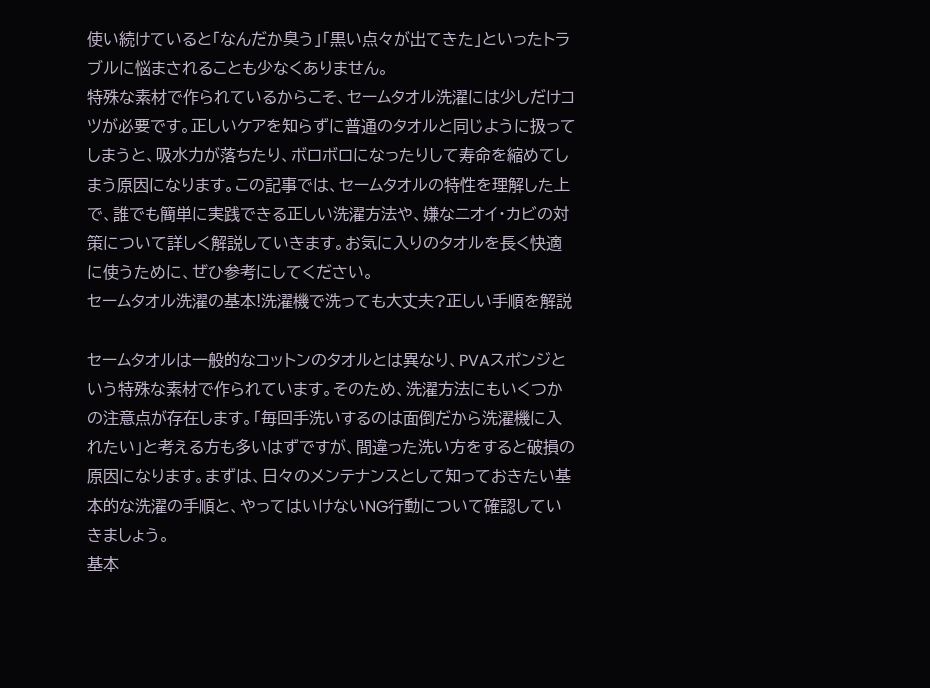使い続けていると「なんだか臭う」「黒い点々が出てきた」といったトラブルに悩まされることも少なくありません。
特殊な素材で作られているからこそ、セームタオル洗濯には少しだけコツが必要です。正しいケアを知らずに普通のタオルと同じように扱ってしまうと、吸水力が落ちたり、ボロボロになったりして寿命を縮めてしまう原因になります。この記事では、セームタオルの特性を理解した上で、誰でも簡単に実践できる正しい洗濯方法や、嫌なニオイ・カビの対策について詳しく解説していきます。お気に入りのタオルを長く快適に使うために、ぜひ参考にしてください。
セームタオル洗濯の基本!洗濯機で洗っても大丈夫?正しい手順を解説

セームタオルは一般的なコットンのタオルとは異なり、PVAスポンジという特殊な素材で作られています。そのため、洗濯方法にもいくつかの注意点が存在します。「毎回手洗いするのは面倒だから洗濯機に入れたい」と考える方も多いはずですが、間違った洗い方をすると破損の原因になります。まずは、日々のメンテナンスとして知っておきたい基本的な洗濯の手順と、やってはいけないNG行動について確認していきましょう。
基本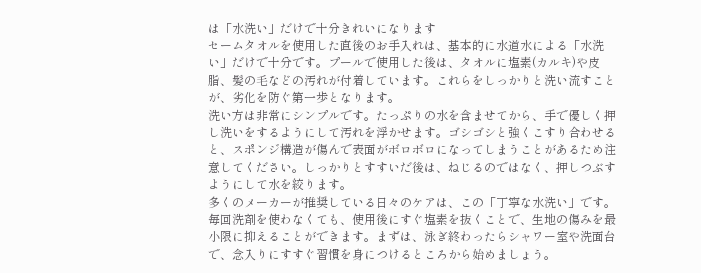は「水洗い」だけで十分きれいになります
セームタオルを使用した直後のお手入れは、基本的に水道水による「水洗い」だけで十分です。プールで使用した後は、タオルに塩素(カルキ)や皮脂、髪の毛などの汚れが付着しています。これらをしっかりと洗い流すことが、劣化を防ぐ第一歩となります。
洗い方は非常にシンプルです。たっぷりの水を含ませてから、手で優しく押し洗いをするようにして汚れを浮かせます。ゴシゴシと強くこすり合わせると、スポンジ構造が傷んで表面がボロボロになってしまうことがあるため注意してください。しっかりとすすいだ後は、ねじるのではなく、押しつぶすようにして水を絞ります。
多くのメーカーが推奨している日々のケアは、この「丁寧な水洗い」です。毎回洗剤を使わなくても、使用後にすぐ塩素を抜くことで、生地の傷みを最小限に抑えることができます。まずは、泳ぎ終わったらシャワー室や洗面台で、念入りにすすぐ習慣を身につけるところから始めましょう。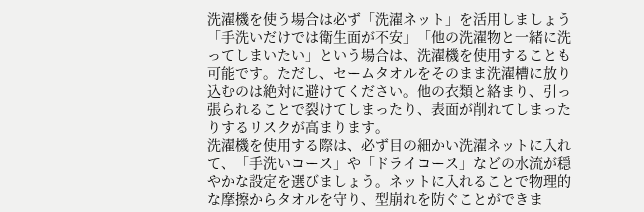洗濯機を使う場合は必ず「洗濯ネット」を活用しましょう
「手洗いだけでは衛生面が不安」「他の洗濯物と一緒に洗ってしまいたい」という場合は、洗濯機を使用することも可能です。ただし、セームタオルをそのまま洗濯槽に放り込むのは絶対に避けてください。他の衣類と絡まり、引っ張られることで裂けてしまったり、表面が削れてしまったりするリスクが高まります。
洗濯機を使用する際は、必ず目の細かい洗濯ネットに入れて、「手洗いコース」や「ドライコース」などの水流が穏やかな設定を選びましょう。ネットに入れることで物理的な摩擦からタオルを守り、型崩れを防ぐことができま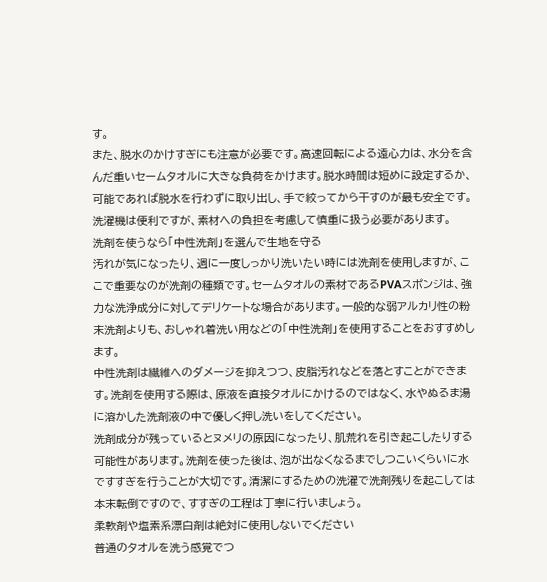す。
また、脱水のかけすぎにも注意が必要です。高速回転による遠心力は、水分を含んだ重いセームタオルに大きな負荷をかけます。脱水時間は短めに設定するか、可能であれば脱水を行わずに取り出し、手で絞ってから干すのが最も安全です。洗濯機は便利ですが、素材への負担を考慮して慎重に扱う必要があります。
洗剤を使うなら「中性洗剤」を選んで生地を守る
汚れが気になったり、週に一度しっかり洗いたい時には洗剤を使用しますが、ここで重要なのが洗剤の種類です。セームタオルの素材であるPVAスポンジは、強力な洗浄成分に対してデリケートな場合があります。一般的な弱アルカリ性の粉末洗剤よりも、おしゃれ着洗い用などの「中性洗剤」を使用することをおすすめします。
中性洗剤は繊維へのダメージを抑えつつ、皮脂汚れなどを落とすことができます。洗剤を使用する際は、原液を直接タオルにかけるのではなく、水やぬるま湯に溶かした洗剤液の中で優しく押し洗いをしてください。
洗剤成分が残っているとヌメリの原因になったり、肌荒れを引き起こしたりする可能性があります。洗剤を使った後は、泡が出なくなるまでしつこいくらいに水ですすぎを行うことが大切です。清潔にするための洗濯で洗剤残りを起こしては本末転倒ですので、すすぎの工程は丁寧に行いましょう。
柔軟剤や塩素系漂白剤は絶対に使用しないでください
普通のタオルを洗う感覚でつ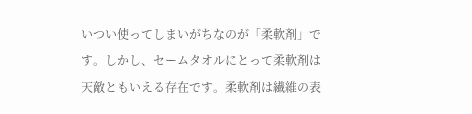いつい使ってしまいがちなのが「柔軟剤」です。しかし、セームタオルにとって柔軟剤は天敵ともいえる存在です。柔軟剤は繊維の表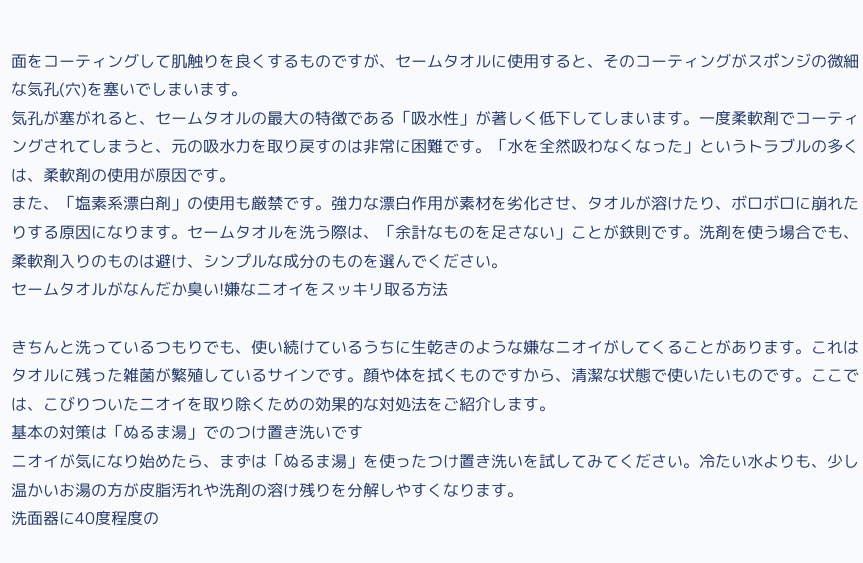面をコーティングして肌触りを良くするものですが、セームタオルに使用すると、そのコーティングがスポンジの微細な気孔(穴)を塞いでしまいます。
気孔が塞がれると、セームタオルの最大の特徴である「吸水性」が著しく低下してしまいます。一度柔軟剤でコーティングされてしまうと、元の吸水力を取り戻すのは非常に困難です。「水を全然吸わなくなった」というトラブルの多くは、柔軟剤の使用が原因です。
また、「塩素系漂白剤」の使用も厳禁です。強力な漂白作用が素材を劣化させ、タオルが溶けたり、ボロボロに崩れたりする原因になります。セームタオルを洗う際は、「余計なものを足さない」ことが鉄則です。洗剤を使う場合でも、柔軟剤入りのものは避け、シンプルな成分のものを選んでください。
セームタオルがなんだか臭い!嫌なニオイをスッキリ取る方法

きちんと洗っているつもりでも、使い続けているうちに生乾きのような嫌なニオイがしてくることがあります。これはタオルに残った雑菌が繁殖しているサインです。顔や体を拭くものですから、清潔な状態で使いたいものです。ここでは、こびりついたニオイを取り除くための効果的な対処法をご紹介します。
基本の対策は「ぬるま湯」でのつけ置き洗いです
ニオイが気になり始めたら、まずは「ぬるま湯」を使ったつけ置き洗いを試してみてください。冷たい水よりも、少し温かいお湯の方が皮脂汚れや洗剤の溶け残りを分解しやすくなります。
洗面器に40度程度の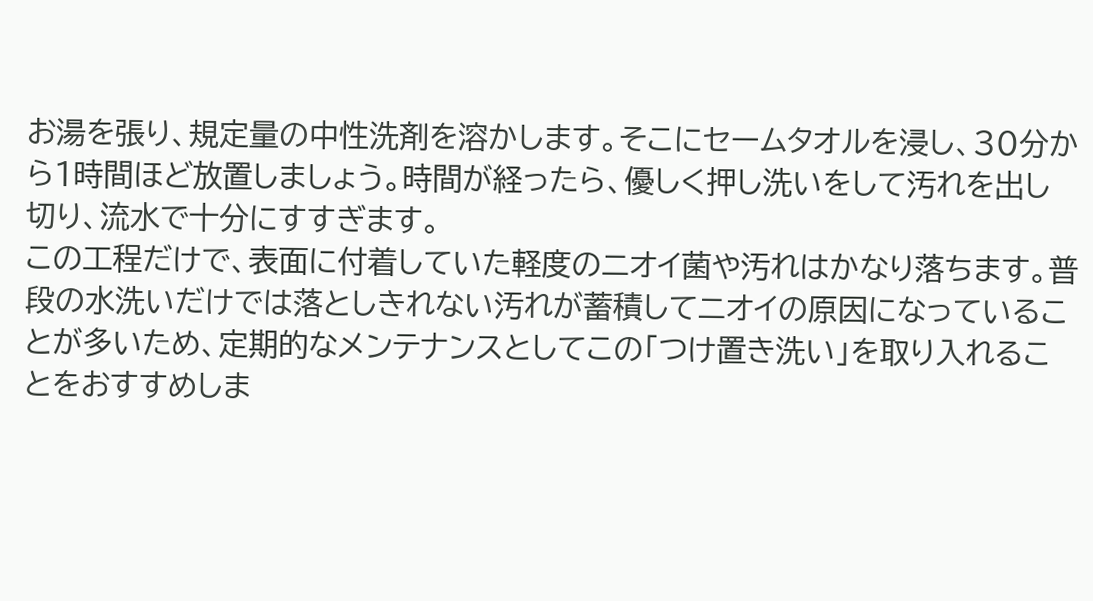お湯を張り、規定量の中性洗剤を溶かします。そこにセームタオルを浸し、30分から1時間ほど放置しましょう。時間が経ったら、優しく押し洗いをして汚れを出し切り、流水で十分にすすぎます。
この工程だけで、表面に付着していた軽度のニオイ菌や汚れはかなり落ちます。普段の水洗いだけでは落としきれない汚れが蓄積してニオイの原因になっていることが多いため、定期的なメンテナンスとしてこの「つけ置き洗い」を取り入れることをおすすめしま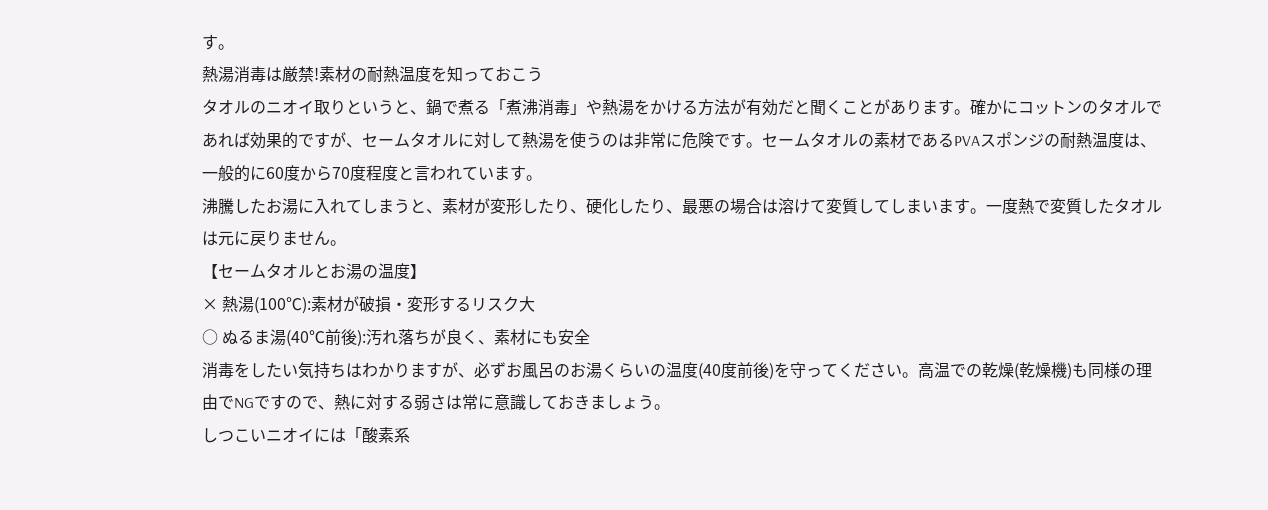す。
熱湯消毒は厳禁!素材の耐熱温度を知っておこう
タオルのニオイ取りというと、鍋で煮る「煮沸消毒」や熱湯をかける方法が有効だと聞くことがあります。確かにコットンのタオルであれば効果的ですが、セームタオルに対して熱湯を使うのは非常に危険です。セームタオルの素材であるPVAスポンジの耐熱温度は、一般的に60度から70度程度と言われています。
沸騰したお湯に入れてしまうと、素材が変形したり、硬化したり、最悪の場合は溶けて変質してしまいます。一度熱で変質したタオルは元に戻りません。
【セームタオルとお湯の温度】
× 熱湯(100℃):素材が破損・変形するリスク大
○ ぬるま湯(40℃前後):汚れ落ちが良く、素材にも安全
消毒をしたい気持ちはわかりますが、必ずお風呂のお湯くらいの温度(40度前後)を守ってください。高温での乾燥(乾燥機)も同様の理由でNGですので、熱に対する弱さは常に意識しておきましょう。
しつこいニオイには「酸素系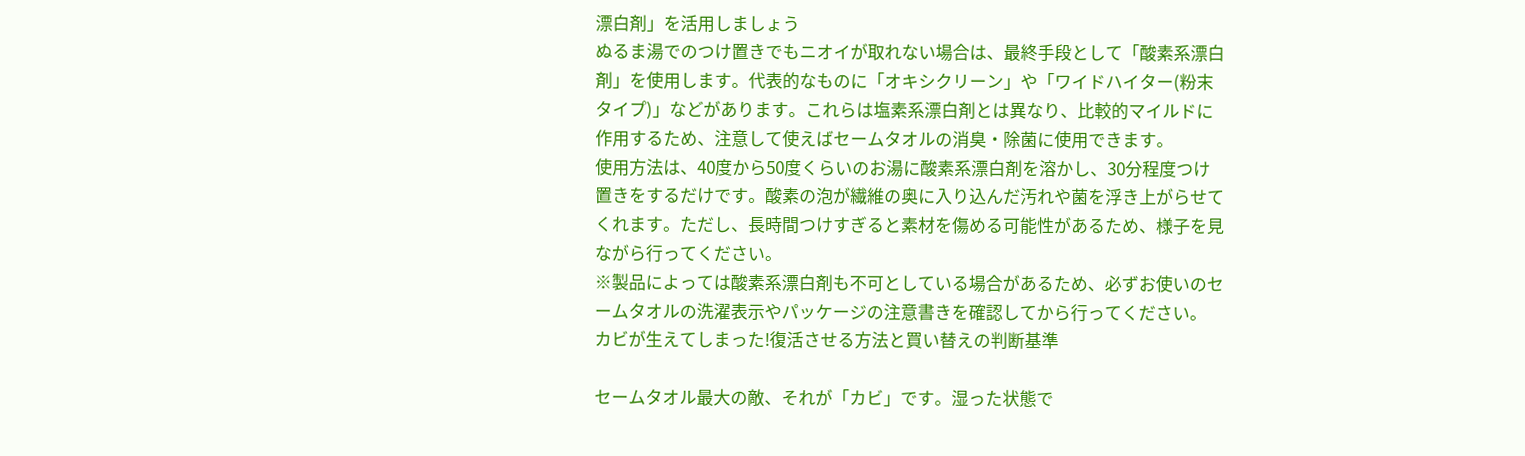漂白剤」を活用しましょう
ぬるま湯でのつけ置きでもニオイが取れない場合は、最終手段として「酸素系漂白剤」を使用します。代表的なものに「オキシクリーン」や「ワイドハイター(粉末タイプ)」などがあります。これらは塩素系漂白剤とは異なり、比較的マイルドに作用するため、注意して使えばセームタオルの消臭・除菌に使用できます。
使用方法は、40度から50度くらいのお湯に酸素系漂白剤を溶かし、30分程度つけ置きをするだけです。酸素の泡が繊維の奥に入り込んだ汚れや菌を浮き上がらせてくれます。ただし、長時間つけすぎると素材を傷める可能性があるため、様子を見ながら行ってください。
※製品によっては酸素系漂白剤も不可としている場合があるため、必ずお使いのセームタオルの洗濯表示やパッケージの注意書きを確認してから行ってください。
カビが生えてしまった!復活させる方法と買い替えの判断基準

セームタオル最大の敵、それが「カビ」です。湿った状態で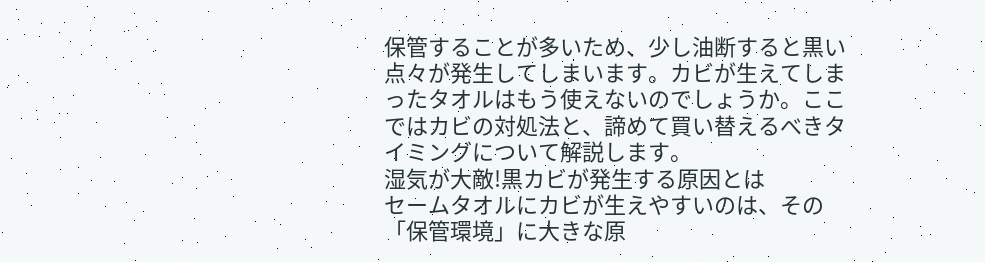保管することが多いため、少し油断すると黒い点々が発生してしまいます。カビが生えてしまったタオルはもう使えないのでしょうか。ここではカビの対処法と、諦めて買い替えるべきタイミングについて解説します。
湿気が大敵!黒カビが発生する原因とは
セームタオルにカビが生えやすいのは、その「保管環境」に大きな原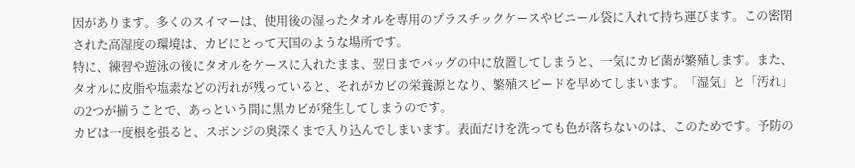因があります。多くのスイマーは、使用後の湿ったタオルを専用のプラスチックケースやビニール袋に入れて持ち運びます。この密閉された高湿度の環境は、カビにとって天国のような場所です。
特に、練習や遊泳の後にタオルをケースに入れたまま、翌日までバッグの中に放置してしまうと、一気にカビ菌が繁殖します。また、タオルに皮脂や塩素などの汚れが残っていると、それがカビの栄養源となり、繁殖スピードを早めてしまいます。「湿気」と「汚れ」の2つが揃うことで、あっという間に黒カビが発生してしまうのです。
カビは一度根を張ると、スポンジの奥深くまで入り込んでしまいます。表面だけを洗っても色が落ちないのは、このためです。予防の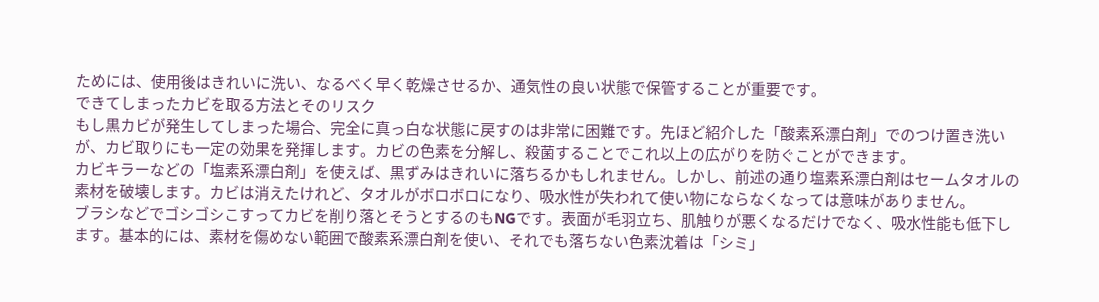ためには、使用後はきれいに洗い、なるべく早く乾燥させるか、通気性の良い状態で保管することが重要です。
できてしまったカビを取る方法とそのリスク
もし黒カビが発生してしまった場合、完全に真っ白な状態に戻すのは非常に困難です。先ほど紹介した「酸素系漂白剤」でのつけ置き洗いが、カビ取りにも一定の効果を発揮します。カビの色素を分解し、殺菌することでこれ以上の広がりを防ぐことができます。
カビキラーなどの「塩素系漂白剤」を使えば、黒ずみはきれいに落ちるかもしれません。しかし、前述の通り塩素系漂白剤はセームタオルの素材を破壊します。カビは消えたけれど、タオルがボロボロになり、吸水性が失われて使い物にならなくなっては意味がありません。
ブラシなどでゴシゴシこすってカビを削り落とそうとするのもNGです。表面が毛羽立ち、肌触りが悪くなるだけでなく、吸水性能も低下します。基本的には、素材を傷めない範囲で酸素系漂白剤を使い、それでも落ちない色素沈着は「シミ」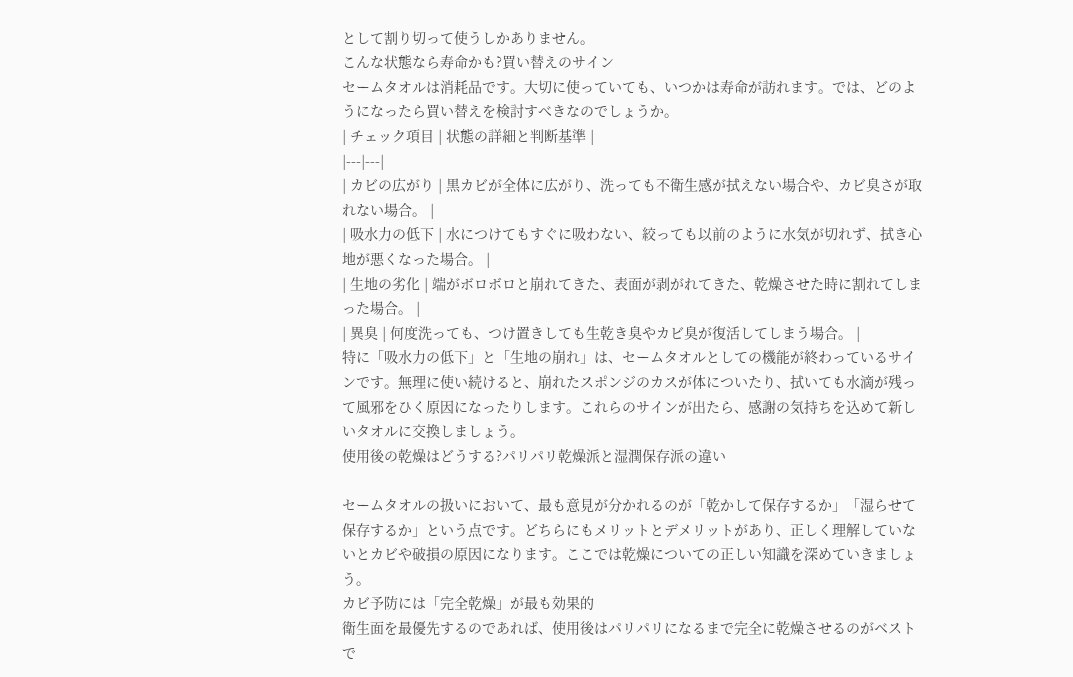として割り切って使うしかありません。
こんな状態なら寿命かも?買い替えのサイン
セームタオルは消耗品です。大切に使っていても、いつかは寿命が訪れます。では、どのようになったら買い替えを検討すべきなのでしょうか。
| チェック項目 | 状態の詳細と判断基準 |
|---|---|
| カビの広がり | 黒カビが全体に広がり、洗っても不衛生感が拭えない場合や、カビ臭さが取れない場合。 |
| 吸水力の低下 | 水につけてもすぐに吸わない、絞っても以前のように水気が切れず、拭き心地が悪くなった場合。 |
| 生地の劣化 | 端がボロボロと崩れてきた、表面が剥がれてきた、乾燥させた時に割れてしまった場合。 |
| 異臭 | 何度洗っても、つけ置きしても生乾き臭やカビ臭が復活してしまう場合。 |
特に「吸水力の低下」と「生地の崩れ」は、セームタオルとしての機能が終わっているサインです。無理に使い続けると、崩れたスポンジのカスが体についたり、拭いても水滴が残って風邪をひく原因になったりします。これらのサインが出たら、感謝の気持ちを込めて新しいタオルに交換しましょう。
使用後の乾燥はどうする?パリパリ乾燥派と湿潤保存派の違い

セームタオルの扱いにおいて、最も意見が分かれるのが「乾かして保存するか」「湿らせて保存するか」という点です。どちらにもメリットとデメリットがあり、正しく理解していないとカビや破損の原因になります。ここでは乾燥についての正しい知識を深めていきましょう。
カビ予防には「完全乾燥」が最も効果的
衛生面を最優先するのであれば、使用後はパリパリになるまで完全に乾燥させるのがベストで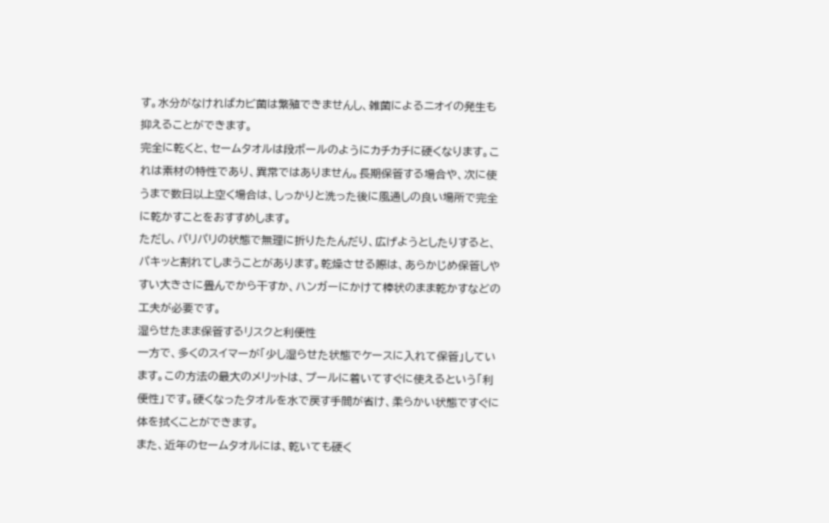す。水分がなければカビ菌は繁殖できませんし、雑菌によるニオイの発生も抑えることができます。
完全に乾くと、セームタオルは段ボールのようにカチカチに硬くなります。これは素材の特性であり、異常ではありません。長期保管する場合や、次に使うまで数日以上空く場合は、しっかりと洗った後に風通しの良い場所で完全に乾かすことをおすすめします。
ただし、パリパリの状態で無理に折りたたんだり、広げようとしたりすると、パキッと割れてしまうことがあります。乾燥させる際は、あらかじめ保管しやすい大きさに畳んでから干すか、ハンガーにかけて棒状のまま乾かすなどの工夫が必要です。
湿らせたまま保管するリスクと利便性
一方で、多くのスイマーが「少し湿らせた状態でケースに入れて保管」しています。この方法の最大のメリットは、プールに着いてすぐに使えるという「利便性」です。硬くなったタオルを水で戻す手間が省け、柔らかい状態ですぐに体を拭くことができます。
また、近年のセームタオルには、乾いても硬く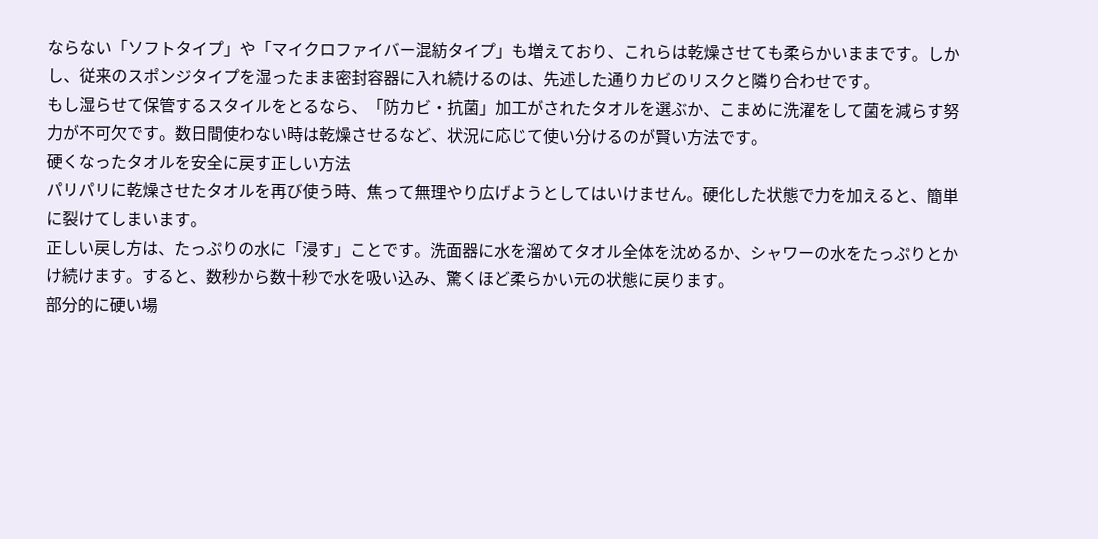ならない「ソフトタイプ」や「マイクロファイバー混紡タイプ」も増えており、これらは乾燥させても柔らかいままです。しかし、従来のスポンジタイプを湿ったまま密封容器に入れ続けるのは、先述した通りカビのリスクと隣り合わせです。
もし湿らせて保管するスタイルをとるなら、「防カビ・抗菌」加工がされたタオルを選ぶか、こまめに洗濯をして菌を減らす努力が不可欠です。数日間使わない時は乾燥させるなど、状況に応じて使い分けるのが賢い方法です。
硬くなったタオルを安全に戻す正しい方法
パリパリに乾燥させたタオルを再び使う時、焦って無理やり広げようとしてはいけません。硬化した状態で力を加えると、簡単に裂けてしまいます。
正しい戻し方は、たっぷりの水に「浸す」ことです。洗面器に水を溜めてタオル全体を沈めるか、シャワーの水をたっぷりとかけ続けます。すると、数秒から数十秒で水を吸い込み、驚くほど柔らかい元の状態に戻ります。
部分的に硬い場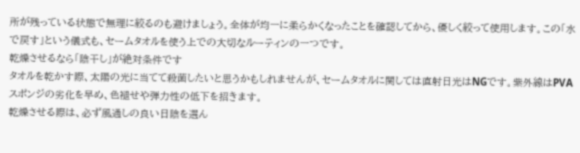所が残っている状態で無理に絞るのも避けましょう。全体が均一に柔らかくなったことを確認してから、優しく絞って使用します。この「水で戻す」という儀式も、セームタオルを使う上での大切なルーティンの一つです。
乾燥させるなら「陰干し」が絶対条件です
タオルを乾かす際、太陽の光に当てて殺菌したいと思うかもしれませんが、セームタオルに関しては直射日光はNGです。紫外線はPVAスポンジの劣化を早め、色褪せや弾力性の低下を招きます。
乾燥させる際は、必ず風通しの良い日陰を選ん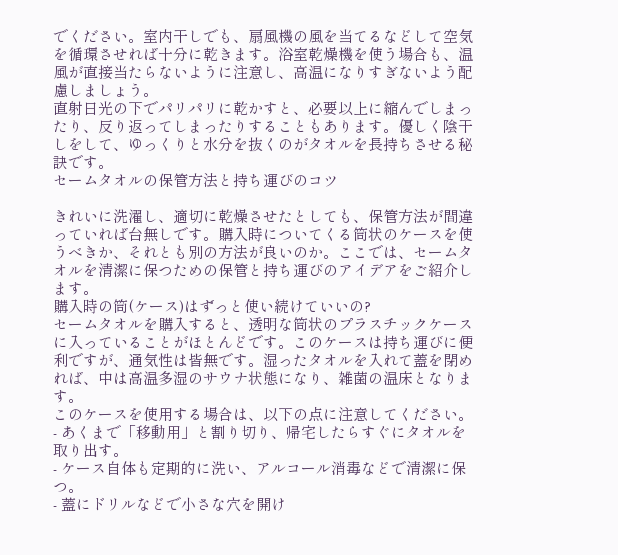でください。室内干しでも、扇風機の風を当てるなどして空気を循環させれば十分に乾きます。浴室乾燥機を使う場合も、温風が直接当たらないように注意し、高温になりすぎないよう配慮しましょう。
直射日光の下でパリパリに乾かすと、必要以上に縮んでしまったり、反り返ってしまったりすることもあります。優しく陰干しをして、ゆっくりと水分を抜くのがタオルを長持ちさせる秘訣です。
セームタオルの保管方法と持ち運びのコツ

きれいに洗濯し、適切に乾燥させたとしても、保管方法が間違っていれば台無しです。購入時についてくる筒状のケースを使うべきか、それとも別の方法が良いのか。ここでは、セームタオルを清潔に保つための保管と持ち運びのアイデアをご紹介します。
購入時の筒(ケース)はずっと使い続けていいの?
セームタオルを購入すると、透明な筒状のプラスチックケースに入っていることがほとんどです。このケースは持ち運びに便利ですが、通気性は皆無です。湿ったタオルを入れて蓋を閉めれば、中は高温多湿のサウナ状態になり、雑菌の温床となります。
このケースを使用する場合は、以下の点に注意してください。
- あくまで「移動用」と割り切り、帰宅したらすぐにタオルを取り出す。
- ケース自体も定期的に洗い、アルコール消毒などで清潔に保つ。
- 蓋にドリルなどで小さな穴を開け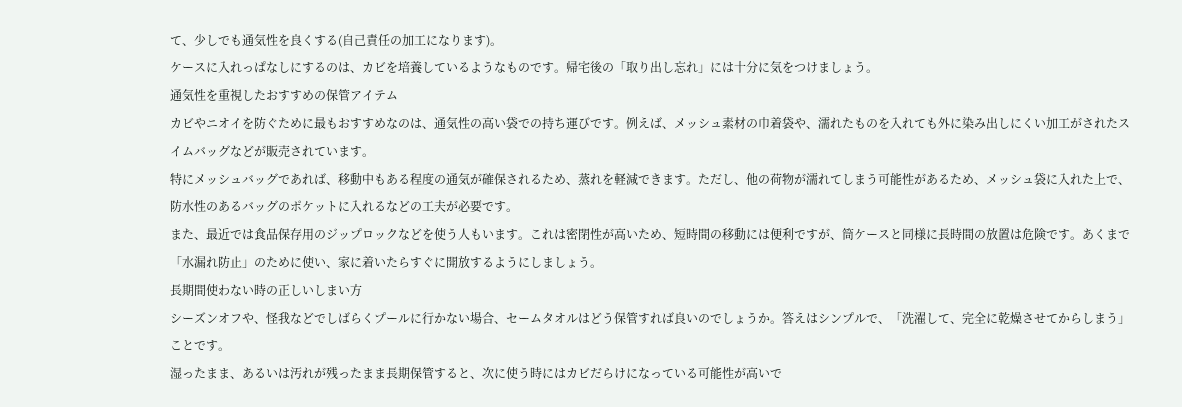て、少しでも通気性を良くする(自己責任の加工になります)。
ケースに入れっぱなしにするのは、カビを培養しているようなものです。帰宅後の「取り出し忘れ」には十分に気をつけましょう。
通気性を重視したおすすめの保管アイテム
カビやニオイを防ぐために最もおすすめなのは、通気性の高い袋での持ち運びです。例えば、メッシュ素材の巾着袋や、濡れたものを入れても外に染み出しにくい加工がされたスイムバッグなどが販売されています。
特にメッシュバッグであれば、移動中もある程度の通気が確保されるため、蒸れを軽減できます。ただし、他の荷物が濡れてしまう可能性があるため、メッシュ袋に入れた上で、防水性のあるバッグのポケットに入れるなどの工夫が必要です。
また、最近では食品保存用のジップロックなどを使う人もいます。これは密閉性が高いため、短時間の移動には便利ですが、筒ケースと同様に長時間の放置は危険です。あくまで「水漏れ防止」のために使い、家に着いたらすぐに開放するようにしましょう。
長期間使わない時の正しいしまい方
シーズンオフや、怪我などでしばらくプールに行かない場合、セームタオルはどう保管すれば良いのでしょうか。答えはシンプルで、「洗濯して、完全に乾燥させてからしまう」ことです。
湿ったまま、あるいは汚れが残ったまま長期保管すると、次に使う時にはカビだらけになっている可能性が高いで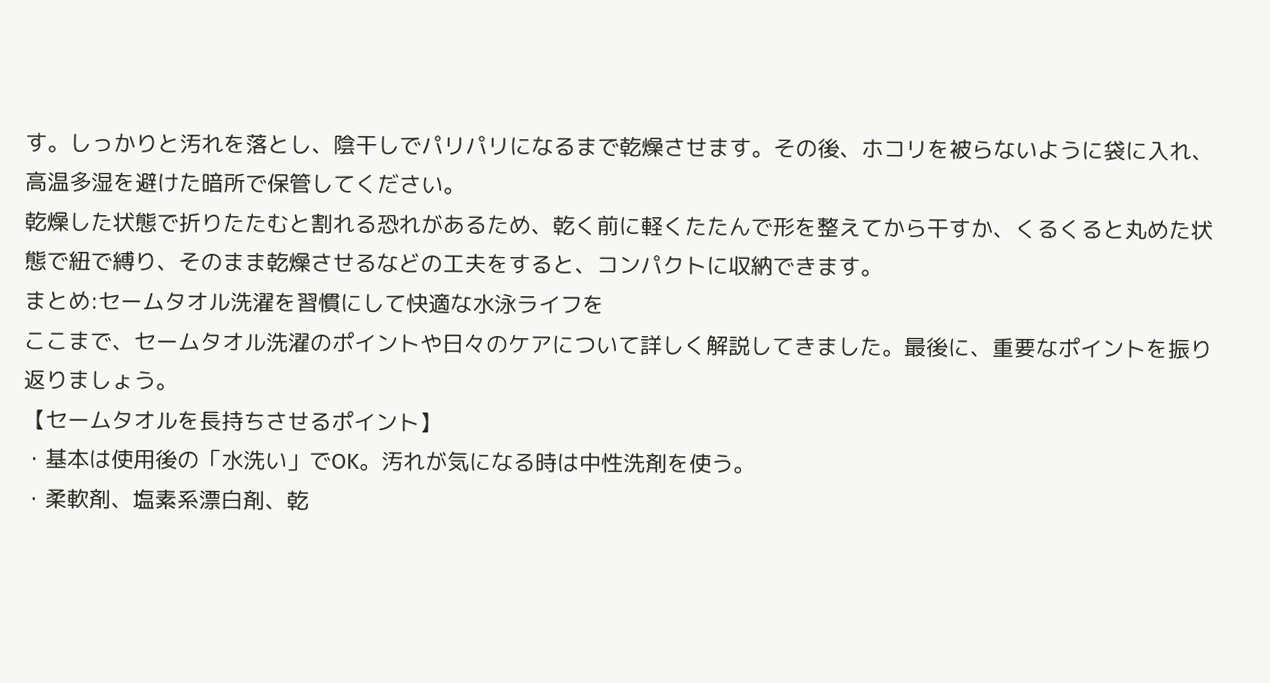す。しっかりと汚れを落とし、陰干しでパリパリになるまで乾燥させます。その後、ホコリを被らないように袋に入れ、高温多湿を避けた暗所で保管してください。
乾燥した状態で折りたたむと割れる恐れがあるため、乾く前に軽くたたんで形を整えてから干すか、くるくると丸めた状態で紐で縛り、そのまま乾燥させるなどの工夫をすると、コンパクトに収納できます。
まとめ:セームタオル洗濯を習慣にして快適な水泳ライフを
ここまで、セームタオル洗濯のポイントや日々のケアについて詳しく解説してきました。最後に、重要なポイントを振り返りましょう。
【セームタオルを長持ちさせるポイント】
・基本は使用後の「水洗い」でOK。汚れが気になる時は中性洗剤を使う。
・柔軟剤、塩素系漂白剤、乾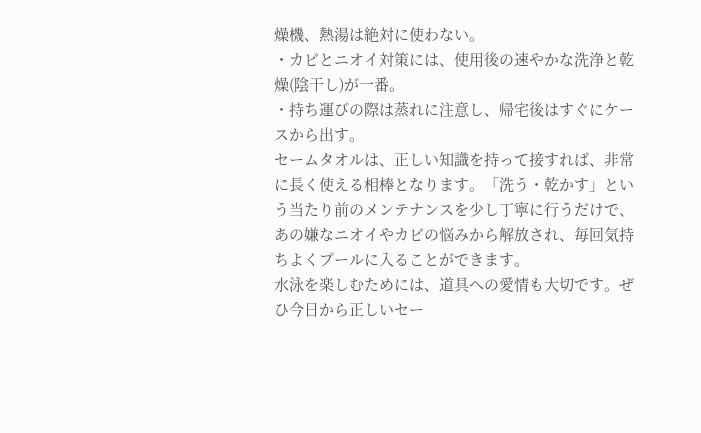燥機、熱湯は絶対に使わない。
・カビとニオイ対策には、使用後の速やかな洗浄と乾燥(陰干し)が一番。
・持ち運びの際は蒸れに注意し、帰宅後はすぐにケースから出す。
セームタオルは、正しい知識を持って接すれば、非常に長く使える相棒となります。「洗う・乾かす」という当たり前のメンテナンスを少し丁寧に行うだけで、あの嫌なニオイやカビの悩みから解放され、毎回気持ちよくプールに入ることができます。
水泳を楽しむためには、道具への愛情も大切です。ぜひ今日から正しいセー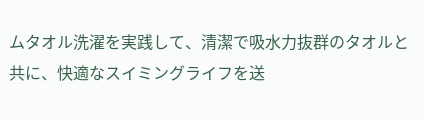ムタオル洗濯を実践して、清潔で吸水力抜群のタオルと共に、快適なスイミングライフを送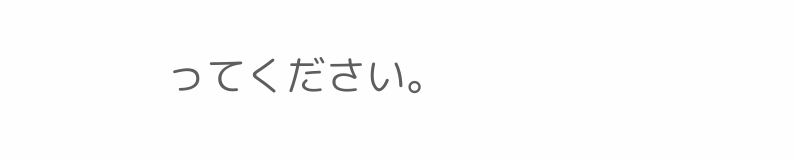ってください。